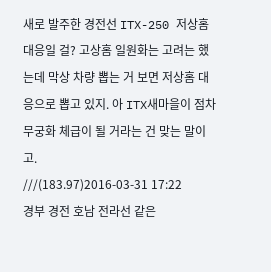새로 발주한 경전선 ITX-250 저상홈 대응일 걸? 고상홈 일원화는 고려는 했는데 막상 차량 뽑는 거 보면 저상홈 대응으로 뽑고 있지. 아 ITX새마을이 점차 무궁화 체급이 될 거라는 건 맞는 말이고.
///(183.97)2016-03-31 17:22
경부 경전 호남 전라선 같은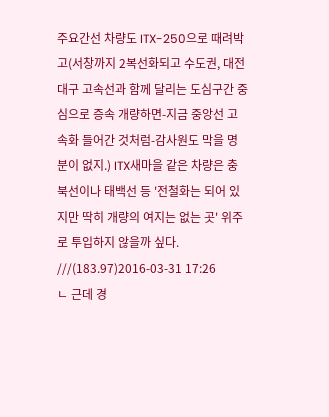주요간선 차량도 ITX-250으로 때려박고(서창까지 2복선화되고 수도권, 대전 대구 고속선과 함께 달리는 도심구간 중심으로 증속 개량하면-지금 중앙선 고속화 들어간 것처럼-감사원도 막을 명분이 없지.) ITX새마을 같은 차량은 충북선이나 태백선 등 '전철화는 되어 있지만 딱히 개량의 여지는 없는 곳' 위주로 투입하지 않을까 싶다.
///(183.97)2016-03-31 17:26
ㄴ 근데 경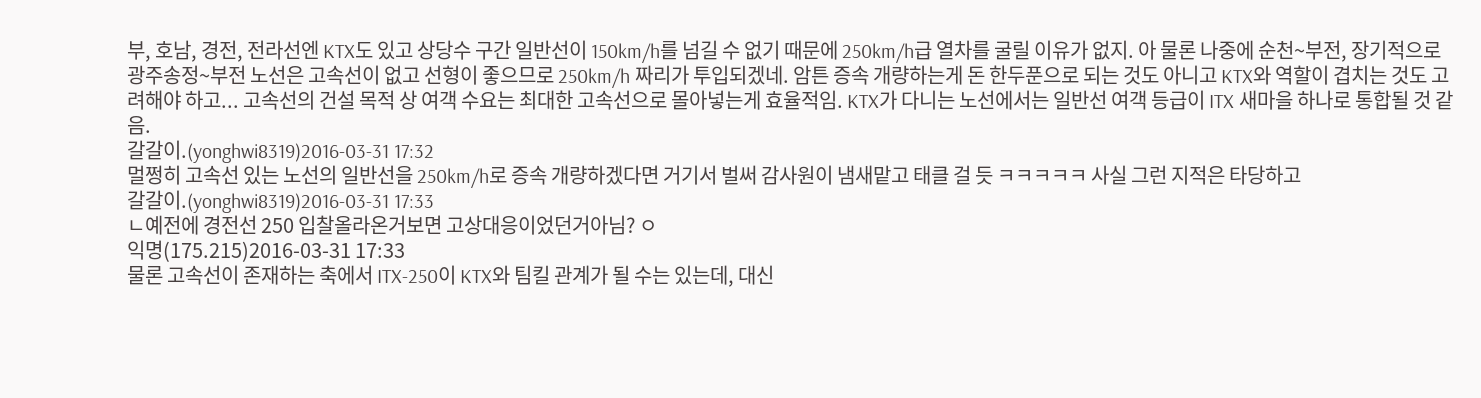부, 호남, 경전, 전라선엔 KTX도 있고 상당수 구간 일반선이 150km/h를 넘길 수 없기 때문에 250km/h급 열차를 굴릴 이유가 없지. 아 물론 나중에 순천~부전, 장기적으로 광주송정~부전 노선은 고속선이 없고 선형이 좋으므로 250km/h 짜리가 투입되겠네. 암튼 증속 개량하는게 돈 한두푼으로 되는 것도 아니고 KTX와 역할이 겹치는 것도 고려해야 하고... 고속선의 건설 목적 상 여객 수요는 최대한 고속선으로 몰아넣는게 효율적임. KTX가 다니는 노선에서는 일반선 여객 등급이 ITX 새마을 하나로 통합될 것 같음.
갈갈이.(yonghwi8319)2016-03-31 17:32
멀쩡히 고속선 있는 노선의 일반선을 250km/h로 증속 개량하겠다면 거기서 벌써 감사원이 냄새맡고 태클 걸 듯 ㅋㅋㅋㅋㅋ 사실 그런 지적은 타당하고
갈갈이.(yonghwi8319)2016-03-31 17:33
ㄴ예전에 경전선 250 입찰올라온거보면 고상대응이었던거아님? ㅇ
익명(175.215)2016-03-31 17:33
물론 고속선이 존재하는 축에서 ITX-250이 KTX와 팀킬 관계가 될 수는 있는데, 대신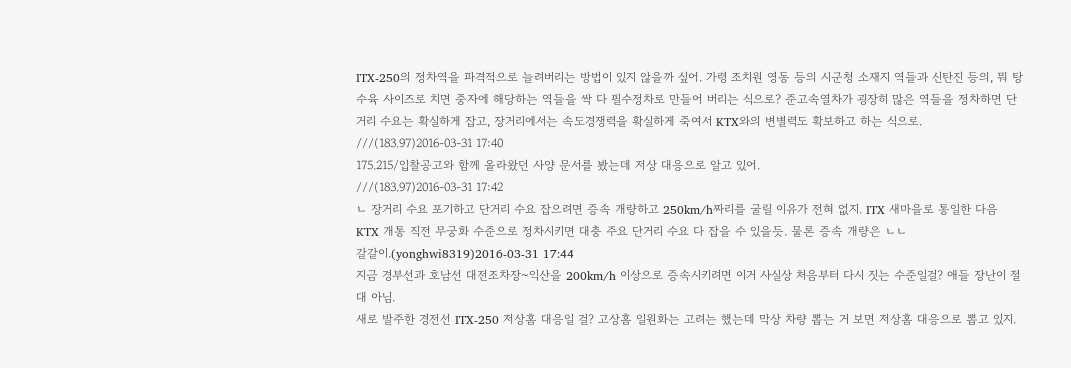ITX-250의 정차역을 파격적으로 늘려버리는 방법이 있지 않을까 싶어. 가령 조치원 영동 등의 시군청 소재지 역들과 신탄진 등의, 뭐 탕수육 사이즈로 치면 중자에 해당하는 역들을 싹 다 필수정차로 만들어 버리는 식으로? 준고속열차가 굉장히 많은 역들을 정차하면 단거리 수요는 확실하게 잡고, 장거리에서는 속도경쟁력을 확실하게 죽여서 KTX와의 변별력도 확보하고 하는 식으로.
///(183.97)2016-03-31 17:40
175.215/입찰공고와 함께 올라왔던 사양 문서를 봤는데 저상 대응으로 알고 있어.
///(183.97)2016-03-31 17:42
ㄴ 장거리 수요 포기하고 단거리 수요 잡으려면 증속 개량하고 250km/h짜리를 굴릴 이유가 전혀 없지. ITX 새마을로 통일한 다음 KTX 개통 직전 무궁화 수준으로 정차시키면 대충 주요 단거리 수요 다 잡을 수 있을듯. 물론 증속 개량은 ㄴㄴ
갈갈이.(yonghwi8319)2016-03-31 17:44
지금 경부선과 호남선 대전조차장~익산을 200km/h 이상으로 증속시키려면 이거 사실상 처음부터 다시 짓는 수준일걸? 애들 장난이 절대 아님.
새로 발주한 경전선 ITX-250 저상홈 대응일 걸? 고상홈 일원화는 고려는 했는데 막상 차량 뽑는 거 보면 저상홈 대응으로 뽑고 있지.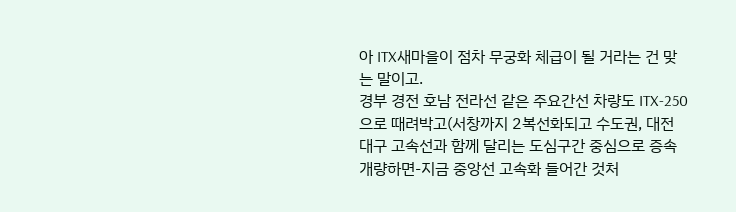아 ITX새마을이 점차 무궁화 체급이 될 거라는 건 맞는 말이고.
경부 경전 호남 전라선 같은 주요간선 차량도 ITX-250으로 때려박고(서창까지 2복선화되고 수도권, 대전 대구 고속선과 함께 달리는 도심구간 중심으로 증속 개량하면-지금 중앙선 고속화 들어간 것처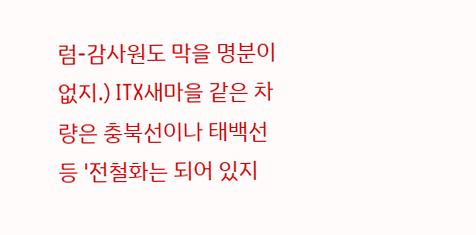럼-감사원도 막을 명분이 없지.) ITX새마을 같은 차량은 충북선이나 태백선 등 '전철화는 되어 있지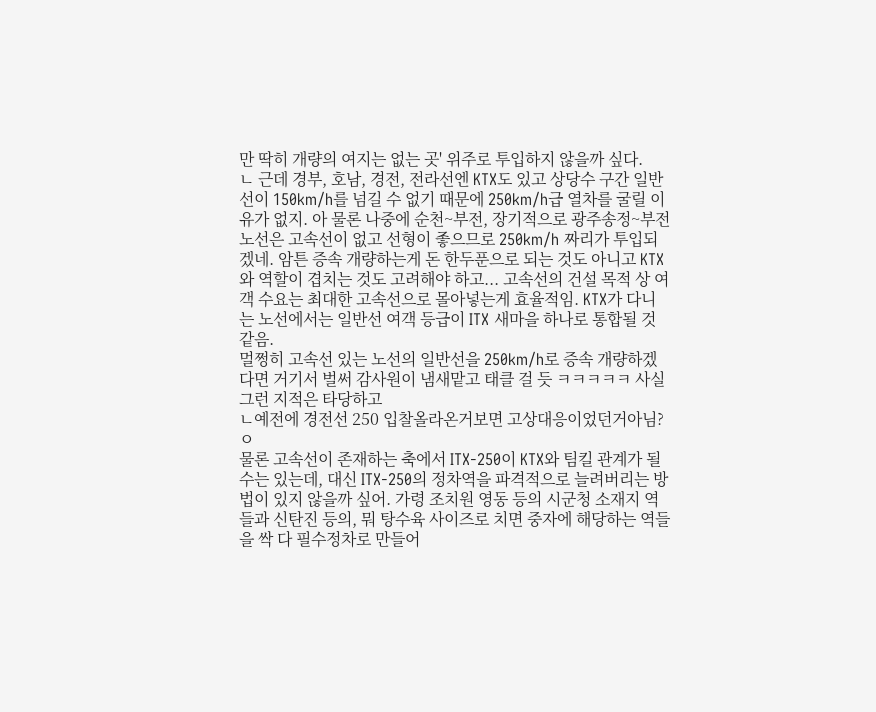만 딱히 개량의 여지는 없는 곳' 위주로 투입하지 않을까 싶다.
ㄴ 근데 경부, 호남, 경전, 전라선엔 KTX도 있고 상당수 구간 일반선이 150km/h를 넘길 수 없기 때문에 250km/h급 열차를 굴릴 이유가 없지. 아 물론 나중에 순천~부전, 장기적으로 광주송정~부전 노선은 고속선이 없고 선형이 좋으므로 250km/h 짜리가 투입되겠네. 암튼 증속 개량하는게 돈 한두푼으로 되는 것도 아니고 KTX와 역할이 겹치는 것도 고려해야 하고... 고속선의 건설 목적 상 여객 수요는 최대한 고속선으로 몰아넣는게 효율적임. KTX가 다니는 노선에서는 일반선 여객 등급이 ITX 새마을 하나로 통합될 것 같음.
멀쩡히 고속선 있는 노선의 일반선을 250km/h로 증속 개량하겠다면 거기서 벌써 감사원이 냄새맡고 태클 걸 듯 ㅋㅋㅋㅋㅋ 사실 그런 지적은 타당하고
ㄴ예전에 경전선 250 입찰올라온거보면 고상대응이었던거아님? ㅇ
물론 고속선이 존재하는 축에서 ITX-250이 KTX와 팀킬 관계가 될 수는 있는데, 대신 ITX-250의 정차역을 파격적으로 늘려버리는 방법이 있지 않을까 싶어. 가령 조치원 영동 등의 시군청 소재지 역들과 신탄진 등의, 뭐 탕수육 사이즈로 치면 중자에 해당하는 역들을 싹 다 필수정차로 만들어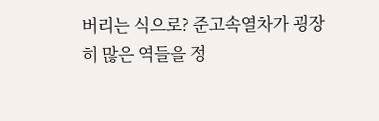버리는 식으로? 준고속열차가 굉장히 많은 역들을 정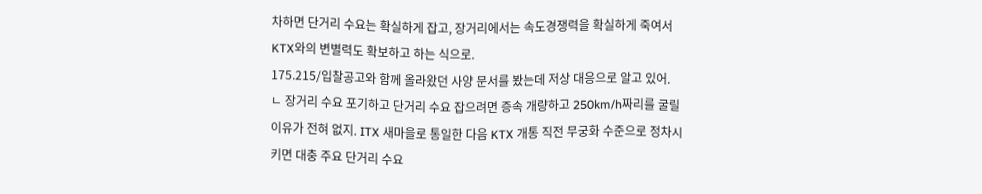차하면 단거리 수요는 확실하게 잡고, 장거리에서는 속도경쟁력을 확실하게 죽여서 KTX와의 변별력도 확보하고 하는 식으로.
175.215/입찰공고와 함께 올라왔던 사양 문서를 봤는데 저상 대응으로 알고 있어.
ㄴ 장거리 수요 포기하고 단거리 수요 잡으려면 증속 개량하고 250km/h짜리를 굴릴 이유가 전혀 없지. ITX 새마을로 통일한 다음 KTX 개통 직전 무궁화 수준으로 정차시키면 대충 주요 단거리 수요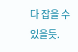다 잡을 수 있을듯.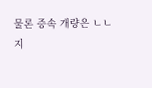물론 증속 개량은 ㄴㄴ
지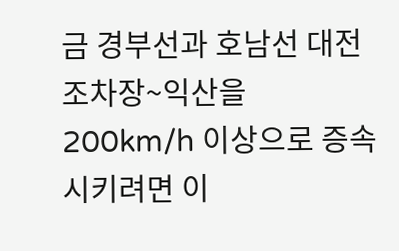금 경부선과 호남선 대전조차장~익산을 200km/h 이상으로 증속시키려면 이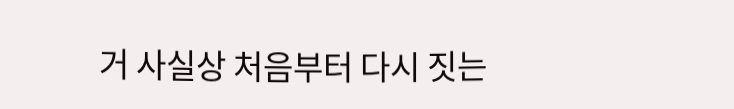거 사실상 처음부터 다시 짓는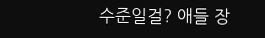수준일걸? 애들 장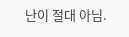난이 절대 아님.